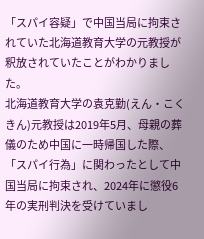「スパイ容疑」で中国当局に拘束されていた北海道教育大学の元教授が釈放されていたことがわかりました。
北海道教育大学の袁克勤(えん・こくきん)元教授は2019年5月、母親の葬儀のため中国に一時帰国した際、「スパイ行為」に関わったとして中国当局に拘束され、2024年に懲役6年の実刑判決を受けていまし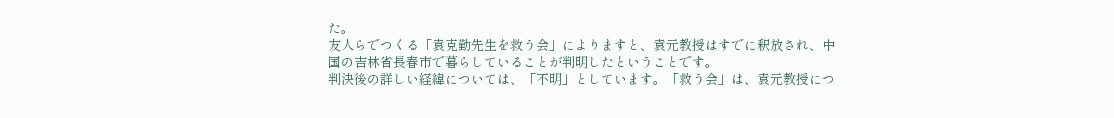た。
友人らでつくる「袁克勤先生を救う会」によりますと、袁元教授はすでに釈放され、中国の吉林省長春市で暮らしていることが判明したということです。
判決後の詳しい経緯については、「不明」としています。「救う会」は、袁元教授につ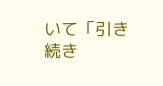いて「引き続き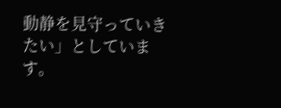動静を見守っていきたい」としています。